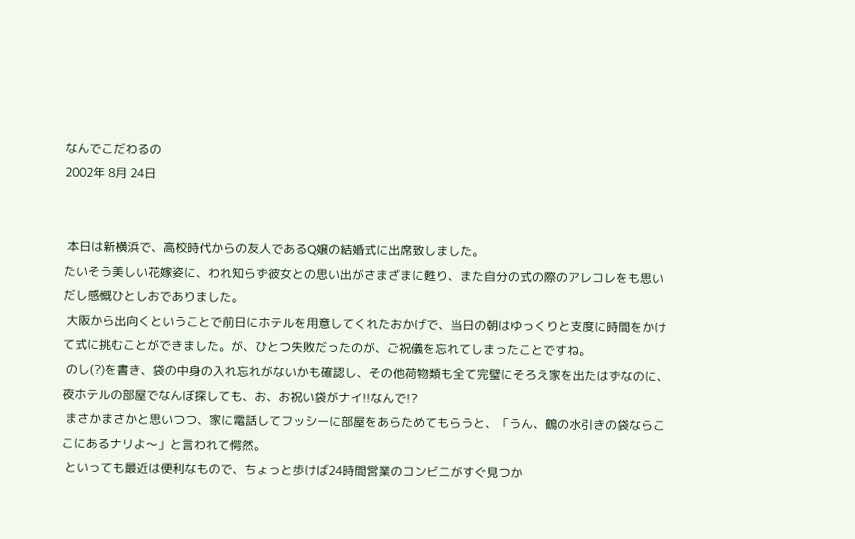なんでこだわるの
2002年 8月 24日


 本日は新横浜で、高校時代からの友人であるQ嬢の結婚式に出席致しました。
たいそう美しい花嫁姿に、われ知らず彼女との思い出がさまざまに甦り、また自分の式の際のアレコレをも思いだし感慨ひとしおでありました。
 大阪から出向くということで前日にホテルを用意してくれたおかげで、当日の朝はゆっくりと支度に時間をかけて式に挑むことができました。が、ひとつ失敗だったのが、ご祝儀を忘れてしまったことですね。
 のし(?)を書き、袋の中身の入れ忘れがないかも確認し、その他荷物類も全て完璧にそろえ家を出たはずなのに、夜ホテルの部屋でなんぼ探しても、お、お祝い袋がナイ!!なんで!?
 まさかまさかと思いつつ、家に電話してフッシーに部屋をあらためてもらうと、「うん、鶴の水引きの袋ならここにあるナリよ〜」と言われて愕然。
 といっても最近は便利なもので、ちょっと歩けば24時間営業のコンビニがすぐ見つか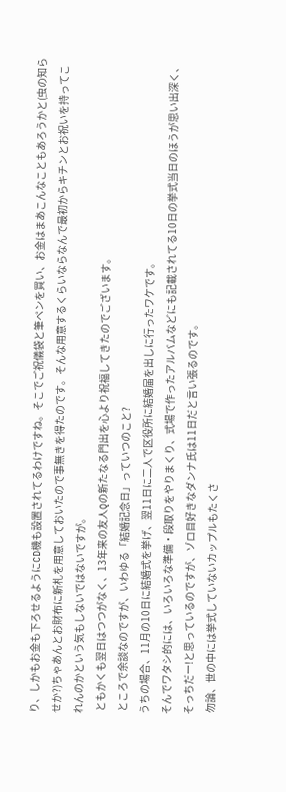り、しかもお金も下ろせるようにCD機も設置されてるわけですね。そこでご祝儀袋と筆ペンを買い、お金はまあこんなこともあろうかと(虫の知らせか?)ちゃあんとお財布に新札を用意しておいたので事無きを得たのです。そんな用意するくらいならなんで最初からキチンとお祝いを持ってこれんのかという気もしないではないですが。
 ともかくも翌日はつつがなく、13年来の友人Qの新たなる門出を心より祝福してきたのでございます。
 ところで余談なのですが、いわゆる「結婚記念日」っていつのこと?
うちの場合、11月の10日に結婚式を挙げ、翌11日に二人で区役所に結婚届を出しに行ったワケです。
そんでワタシ的には、いろいろな準備・段取りをやりまくり、式場で作ったアルバムなどにも記載されてる10日の挙式当日のほうが思い出深く、そっちだー!と思っているのですが、ゾロ目好きなダンナ氏は11日だと言い張るのです。
 勿論、世の中には挙式していないカップルもたくさ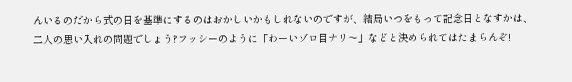んいるのだから式の日を基準にするのはおかしいかもしれないのですが、結局いつをもって記念日となすかは、二人の思い入れの問題でしょう?フッシーのように「わーいゾロ目ナリ〜」などと決められてはたまらんぞ!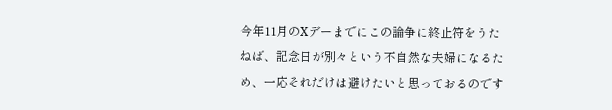今年11月のXデーまでにこの論争に終止符をうたねば、記念日が別々という不自然な夫婦になるため、一応それだけは避けたいと思っておるのです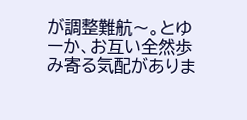が調整難航〜。とゆーか、お互い全然歩み寄る気配がありま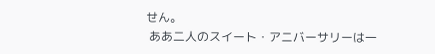せん。
 ああ二人のスイート・アニバーサリーは一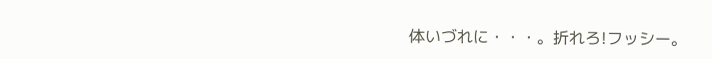体いづれに・・・。折れろ!フッシー。